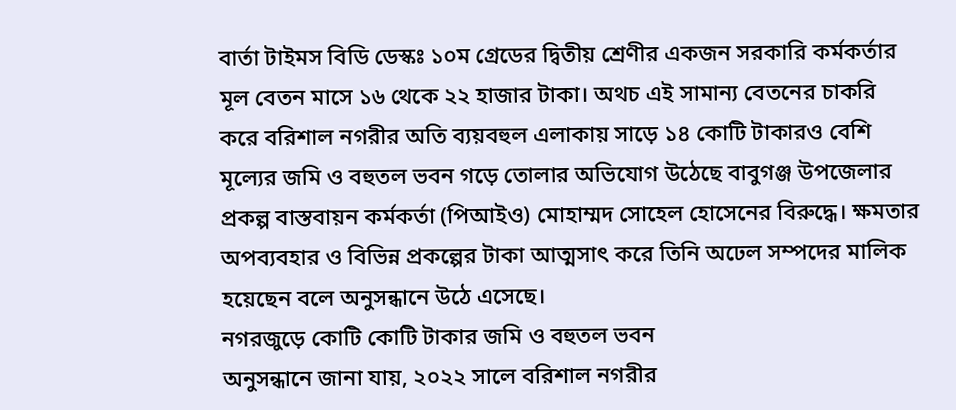বার্তা টাইমস বিডি ডেস্কঃ ১০ম গ্রেডের দ্বিতীয় শ্রেণীর একজন সরকারি কর্মকর্তার মূল বেতন মাসে ১৬ থেকে ২২ হাজার টাকা। অথচ এই সামান্য বেতনের চাকরি করে বরিশাল নগরীর অতি ব্যয়বহুল এলাকায় সাড়ে ১৪ কোটি টাকারও বেশি মূল্যের জমি ও বহুতল ভবন গড়ে তোলার অভিযোগ উঠেছে বাবুগঞ্জ উপজেলার প্রকল্প বাস্তবায়ন কর্মকর্তা (পিআইও) মোহাম্মদ সোহেল হোসেনের বিরুদ্ধে। ক্ষমতার অপব্যবহার ও বিভিন্ন প্রকল্পের টাকা আত্মসাৎ করে তিনি অঢেল সম্পদের মালিক হয়েছেন বলে অনুসন্ধানে উঠে এসেছে।
নগরজুড়ে কোটি কোটি টাকার জমি ও বহুতল ভবন
অনুসন্ধানে জানা যায়, ২০২২ সালে বরিশাল নগরীর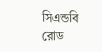সিএন্ডবি রোড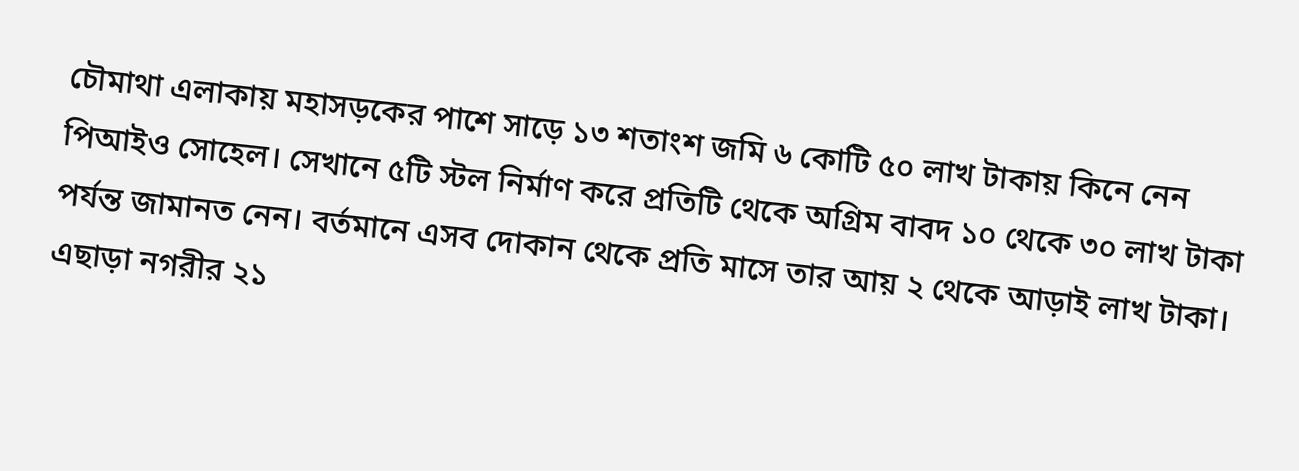চৌমাথা এলাকায় মহাসড়কের পাশে সাড়ে ১৩ শতাংশ জমি ৬ কোটি ৫০ লাখ টাকায় কিনে নেন পিআইও সোহেল। সেখানে ৫টি স্টল নির্মাণ করে প্রতিটি থেকে অগ্রিম বাবদ ১০ থেকে ৩০ লাখ টাকা পর্যন্ত জামানত নেন। বর্তমানে এসব দোকান থেকে প্রতি মাসে তার আয় ২ থেকে আড়াই লাখ টাকা।
এছাড়া নগরীর ২১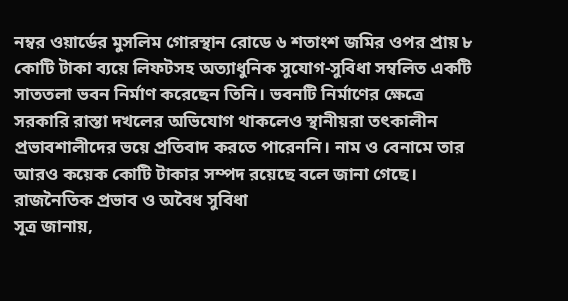নম্বর ওয়ার্ডের মুসলিম গোরস্থান রোডে ৬ শতাংশ জমির ওপর প্রায় ৮ কোটি টাকা ব্যয়ে লিফটসহ অত্যাধুনিক সুযোগ-সুবিধা সম্বলিত একটি সাততলা ভবন নির্মাণ করেছেন তিনি। ভবনটি নির্মাণের ক্ষেত্রে সরকারি রাস্তা দখলের অভিযোগ থাকলেও স্থানীয়রা তৎকালীন প্রভাবশালীদের ভয়ে প্রতিবাদ করতে পারেননি। নাম ও বেনামে তার আরও কয়েক কোটি টাকার সম্পদ রয়েছে বলে জানা গেছে।
রাজনৈতিক প্রভাব ও অবৈধ সুবিধা
সূত্র জানায়,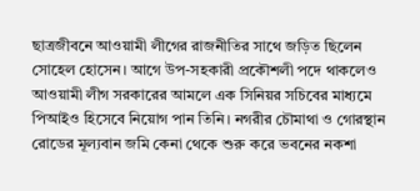ছাত্রজীবনে আওয়ামী লীগের রাজনীতির সাথে জড়িত ছিলেন সোহেল হোসেন। আগে উপ-সহকারী প্রকৌশলী পদে থাকলেও আওয়ামী লীগ সরকারের আমলে এক সিনিয়র সচিবের মাধ্যমে পিআইও হিসেবে নিয়োগ পান তিনি। নগরীর চৌমাথা ও গোরস্থান রোডের মূল্যবান জমি কেনা থেকে শুরু করে ভবনের নকশা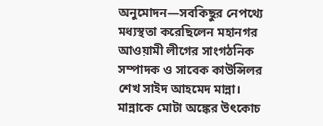অনুমোদন—সবকিছুর নেপথ্যে মধ্যস্থতা করেছিলেন মহানগর আওয়ামী লীগের সাংগঠনিক সম্পাদক ও সাবেক কাউন্সিলর শেখ সাইদ আহমেদ মান্না। মান্নাকে মোটা অঙ্কের উৎকোচ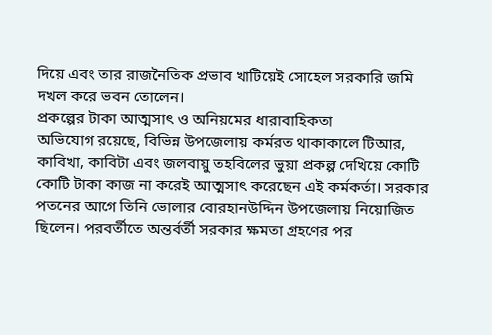দিয়ে এবং তার রাজনৈতিক প্রভাব খাটিয়েই সোহেল সরকারি জমি দখল করে ভবন তোলেন।
প্রকল্পের টাকা আত্মসাৎ ও অনিয়মের ধারাবাহিকতা
অভিযোগ রয়েছে, বিভিন্ন উপজেলায় কর্মরত থাকাকালে টিআর, কাবিখা, কাবিটা এবং জলবায়ু তহবিলের ভুয়া প্রকল্প দেখিয়ে কোটি কোটি টাকা কাজ না করেই আত্মসাৎ করেছেন এই কর্মকর্তা। সরকার পতনের আগে তিনি ভোলার বোরহানউদ্দিন উপজেলায় নিয়োজিত ছিলেন। পরবর্তীতে অন্তর্বর্তী সরকার ক্ষমতা গ্রহণের পর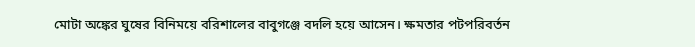মোটা অঙ্কের ঘুষের বিনিময়ে বরিশালের বাবুগঞ্জে বদলি হয়ে আসেন। ক্ষমতার পটপরিবর্তন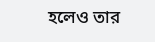হলেও তার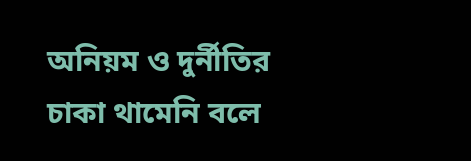অনিয়ম ও দুর্নীতির চাকা থামেনি বলে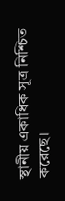স্থানীয় একাধিক সূত্র নিশ্চিত করেছে।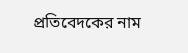প্রতিবেদকের নাম